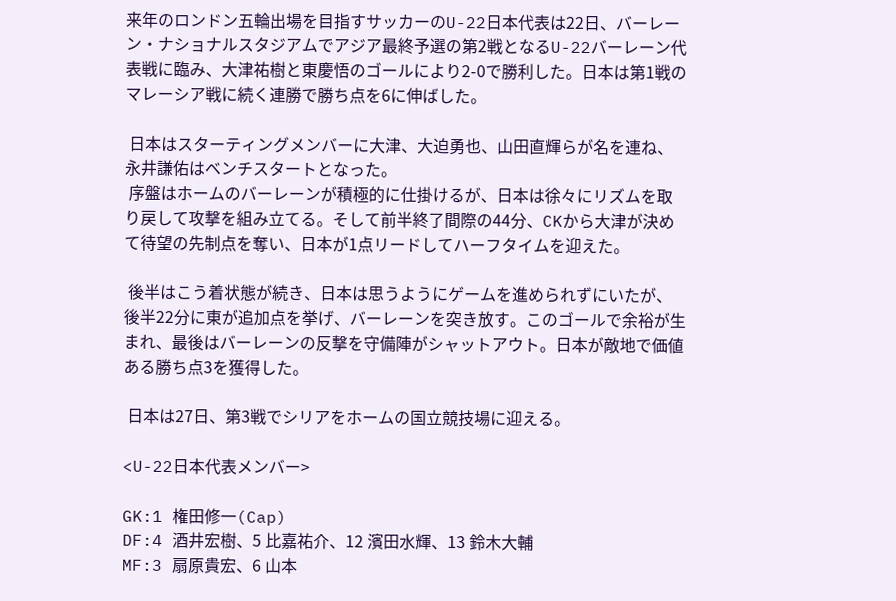来年のロンドン五輪出場を目指すサッカーのU-22日本代表は22日、バーレーン・ナショナルスタジアムでアジア最終予選の第2戦となるU-22バーレーン代表戦に臨み、大津祐樹と東慶悟のゴールにより2-0で勝利した。日本は第1戦のマレーシア戦に続く連勝で勝ち点を6に伸ばした。

 日本はスターティングメンバーに大津、大迫勇也、山田直輝らが名を連ね、永井謙佑はベンチスタートとなった。
 序盤はホームのバーレーンが積極的に仕掛けるが、日本は徐々にリズムを取り戻して攻撃を組み立てる。そして前半終了間際の44分、CKから大津が決めて待望の先制点を奪い、日本が1点リードしてハーフタイムを迎えた。

 後半はこう着状態が続き、日本は思うようにゲームを進められずにいたが、後半22分に東が追加点を挙げ、バーレーンを突き放す。このゴールで余裕が生まれ、最後はバーレーンの反撃を守備陣がシャットアウト。日本が敵地で価値ある勝ち点3を獲得した。

 日本は27日、第3戦でシリアをホームの国立競技場に迎える。

<U-22日本代表メンバー>

GK:1 権田修一(Cap)
DF:4 酒井宏樹、5 比嘉祐介、12 濱田水輝、13 鈴木大輔
MF:3 扇原貴宏、6 山本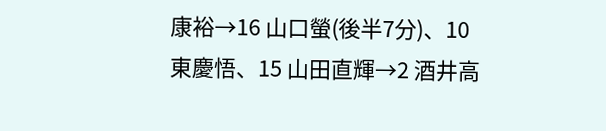康裕→16 山口螢(後半7分)、10 東慶悟、15 山田直輝→2 酒井高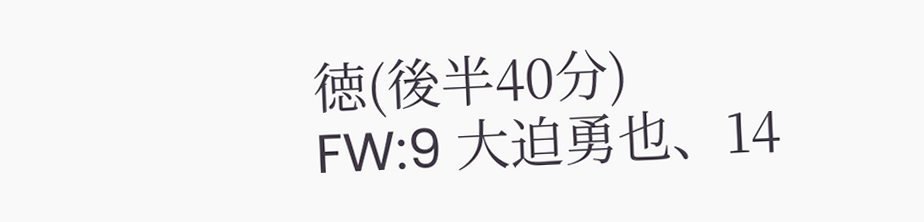徳(後半40分)
FW:9 大迫勇也、14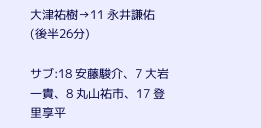大津祐樹→11 永井謙佑(後半26分)

サブ:18 安藤駿介、7 大岩一貴、8 丸山祐市、17 登里享平